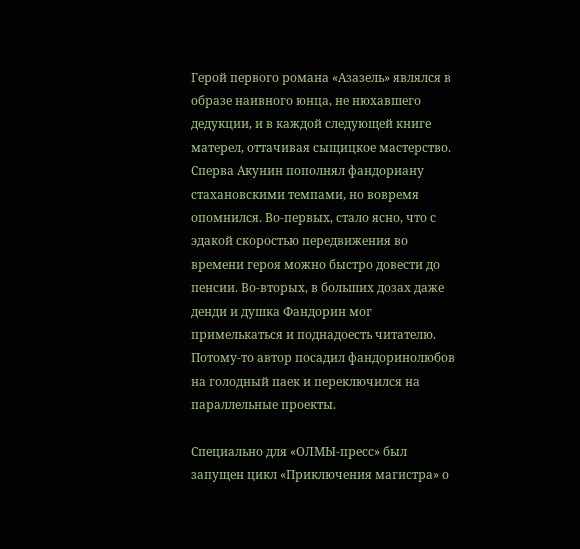Герой первого романа «Азазель» являлся в образе наивного юнца, не нюхавшего дедукции, и в каждой следующей книге матерел, оттачивая сыщицкое мастерство. Сперва Акунин пополнял фандориану стахановскими темпами, но вовремя опомнился. Во-первых, стало ясно, что с эдакой скоростью передвижения во времени героя можно быстро довести до пенсии. Во-вторых, в больших дозах даже денди и душка Фандорин мог примелькаться и поднадоесть читателю. Потому-то автор посадил фандоринолюбов на голодный паек и переключился на параллельные проекты.

Специально для «ОЛМЫ-пресс» был запущен цикл «Приключения магистра» о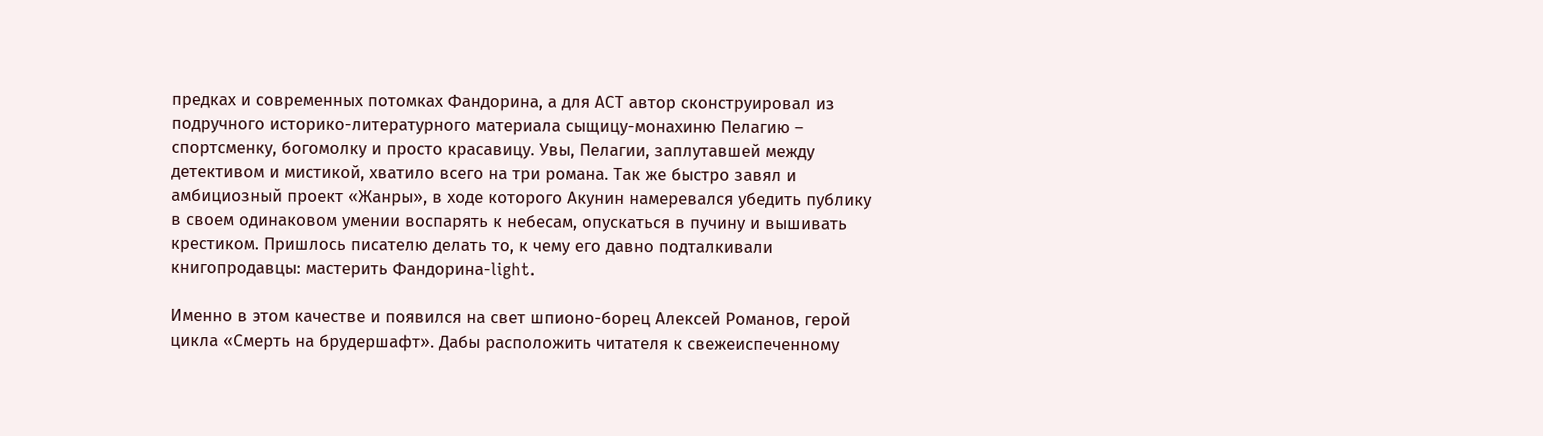предках и современных потомках Фандорина, а для АСТ автор сконструировал из подручного историко-литературного материала сыщицу-монахиню Пелагию – спортсменку, богомолку и просто красавицу. Увы, Пелагии, заплутавшей между детективом и мистикой, хватило всего на три романа. Так же быстро завял и амбициозный проект «Жанры», в ходе которого Акунин намеревался убедить публику в своем одинаковом умении воспарять к небесам, опускаться в пучину и вышивать крестиком. Пришлось писателю делать то, к чему его давно подталкивали книгопродавцы: мастерить Фандорина-light.

Именно в этом качестве и появился на свет шпионо-борец Алексей Романов, герой цикла «Смерть на брудершафт». Дабы расположить читателя к свежеиспеченному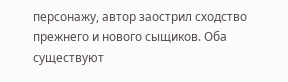персонажу, автор заострил сходство прежнего и нового сыщиков. Оба существуют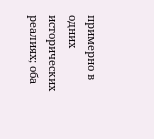примерно в одних исторических реалиях; оба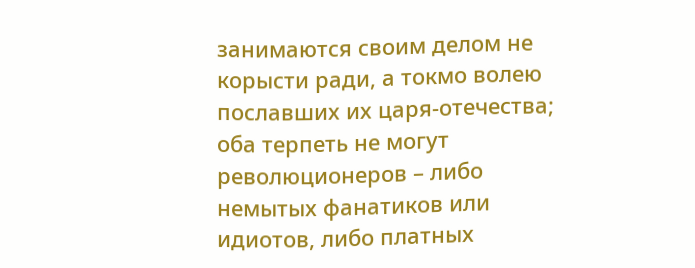занимаются своим делом не корысти ради, а токмо волею пославших их царя-отечества; оба терпеть не могут революционеров – либо немытых фанатиков или идиотов, либо платных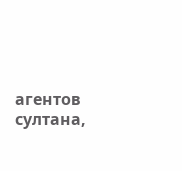агентов султана,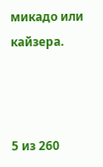микадо или кайзера.



5 из 260